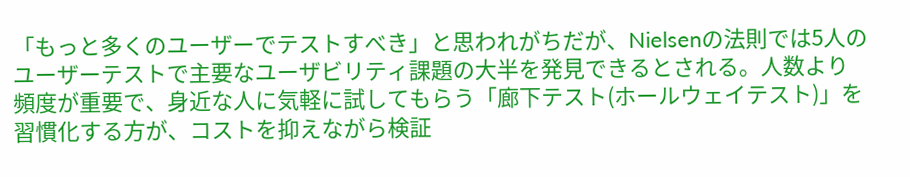「もっと多くのユーザーでテストすべき」と思われがちだが、Nielsenの法則では5人のユーザーテストで主要なユーザビリティ課題の大半を発見できるとされる。人数より頻度が重要で、身近な人に気軽に試してもらう「廊下テスト(ホールウェイテスト)」を習慣化する方が、コストを抑えながら検証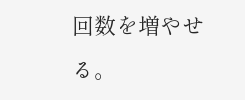回数を増やせる。